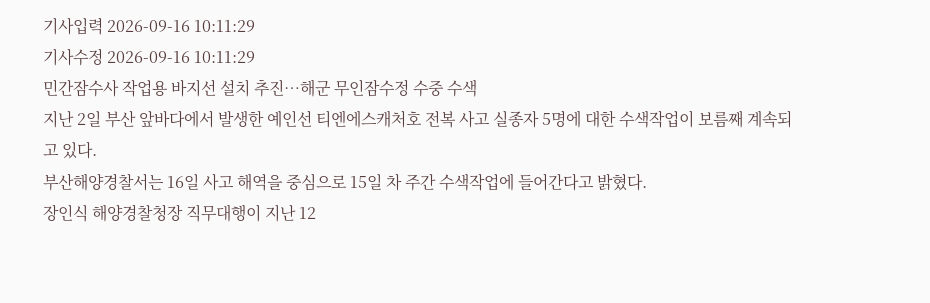기사입력 2026-09-16 10:11:29
기사수정 2026-09-16 10:11:29
민간잠수사 작업용 바지선 설치 추진…해군 무인잠수정 수중 수색
지난 2일 부산 앞바다에서 발생한 예인선 티엔에스캐처호 전복 사고 실종자 5명에 대한 수색작업이 보름째 계속되고 있다.
부산해양경찰서는 16일 사고 해역을 중심으로 15일 차 주간 수색작업에 들어간다고 밝혔다.
장인식 해양경찰청장 직무대행이 지난 12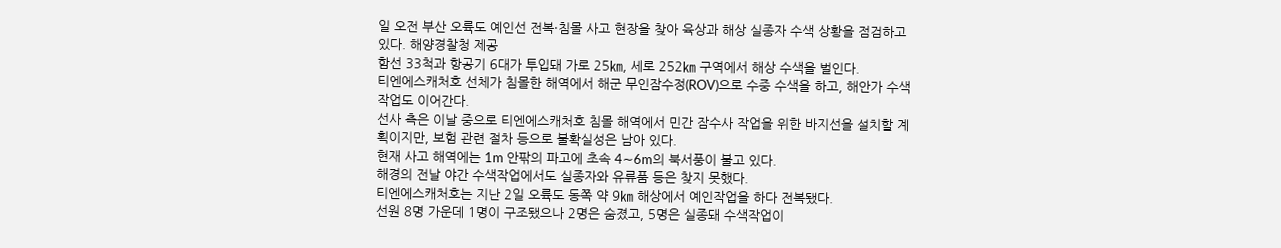일 오전 부산 오륙도 예인선 전복·침몰 사고 현장을 찾아 육상과 해상 실종자 수색 상황을 점검하고 있다. 해양경찰청 제공
함선 33척과 항공기 6대가 투입돼 가로 25㎞, 세로 252㎞ 구역에서 해상 수색을 벌인다.
티엔에스캐처호 선체가 침몰한 해역에서 해군 무인잠수정(ROV)으로 수중 수색을 하고, 해안가 수색작업도 이어간다.
선사 측은 이날 중으로 티엔에스캐처호 침몰 해역에서 민간 잠수사 작업을 위한 바지선을 설치할 계획이지만, 보험 관련 절차 등으로 불확실성은 남아 있다.
현재 사고 해역에는 1m 안팎의 파고에 초속 4∼6m의 북서풍이 불고 있다.
해경의 전날 야간 수색작업에서도 실종자와 유류품 등은 찾지 못했다.
티엔에스캐처호는 지난 2일 오륙도 동쪽 약 9㎞ 해상에서 예인작업을 하다 전복됐다.
선원 8명 가운데 1명이 구조됐으나 2명은 숨졌고, 5명은 실종돼 수색작업이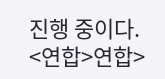진행 중이다.
<연합>연합>